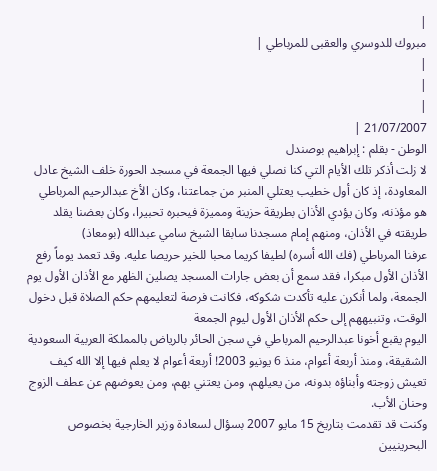|
مبروك للدوسري والعقبى للمرباطي |
|
|
|
21/07/2007 |
الوطن - بقلم : إبراهيم بوصندل
لا زلت أذكر تلك الأيام التي كنا نصلي فيها الجمعة في مسجد الحورة خلف الشيخ عادل المعاودة، إذ كان أول خطيب يعتلي المنبر من جماعتنا، وكان الأخ عبدالرحيم المرباطي هو مؤذنه، وكان يؤدي الأذان بطريقة حزينة ومميزة فيحبره تحبيرا، وكان بعضنا يقلد طريقته في الأذان، ومنهم إمام مسجدنا سابقا الشيخ سامي عبدالله (بومعاذ)
عرفنا المرباطي (فك الله أسره) لطيفا كريما محبا للخير حريصا عليه. وقد تعمد يوماً رفع الأذان الأول مبكرا، فقد سمع أن بعض جارات المسجد يصلين الظهر مع الأذان الأول يوم الجمعة، ولما أنكرن عليه تأكدت شكوكه، فكانت فرصة لتعليمهم حكم الصلاة قبل دخول الوقت، وتنبيههم إلى حكم الأذان الأول ليوم الجمعة
اليوم يقبع أخونا عبدالرحيم المرباطي في سجن الحائر بالرياض بالمملكة العربية السعودية الشقيقة، ومنذ أربعة أعوام، منذ 6 يونيو 2003! أربعة أعوام لا يعلم فيها إلا الله كيف تعيش زوجته وأبناؤه بدونه، من يعيلهم، ومن يعتني بهم، ومن يعوضهم عن عطف الزوج وحنان الأب.
وكنت قد تقدمت بتاريخ 15 مايو 2007 بسؤال لسعادة وزير الخارجية بخصوص البحرينيين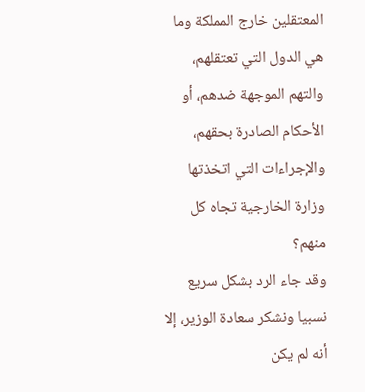المعتقلين خارج المملكة وما هي الدول التي تعتقلهم، والتهم الموجهة ضدهم، أو الأحكام الصادرة بحقهم، والإجراءات التي اتخذتها وزارة الخارجية تجاه كل منهم؟
وقد جاء الرد بشكل سريع نسبيا ونشكر سعادة الوزير، إلا أنه لم يكن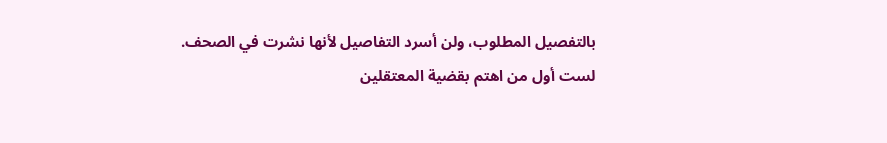بالتفصيل المطلوب، ولن أسرد التفاصيل لأنها نشرت في الصحف.
لست أول من اهتم بقضية المعتقلين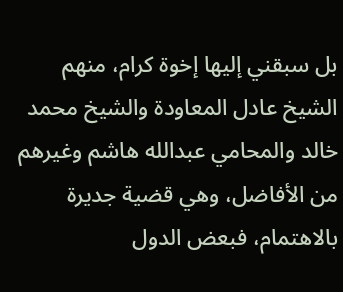بل سبقني إليها إخوة كرام، منهم الشيخ عادل المعاودة والشيخ محمد خالد والمحامي عبدالله هاشم وغيرهم من الأفاضل، وهي قضية جديرة بالاهتمام، فبعض الدول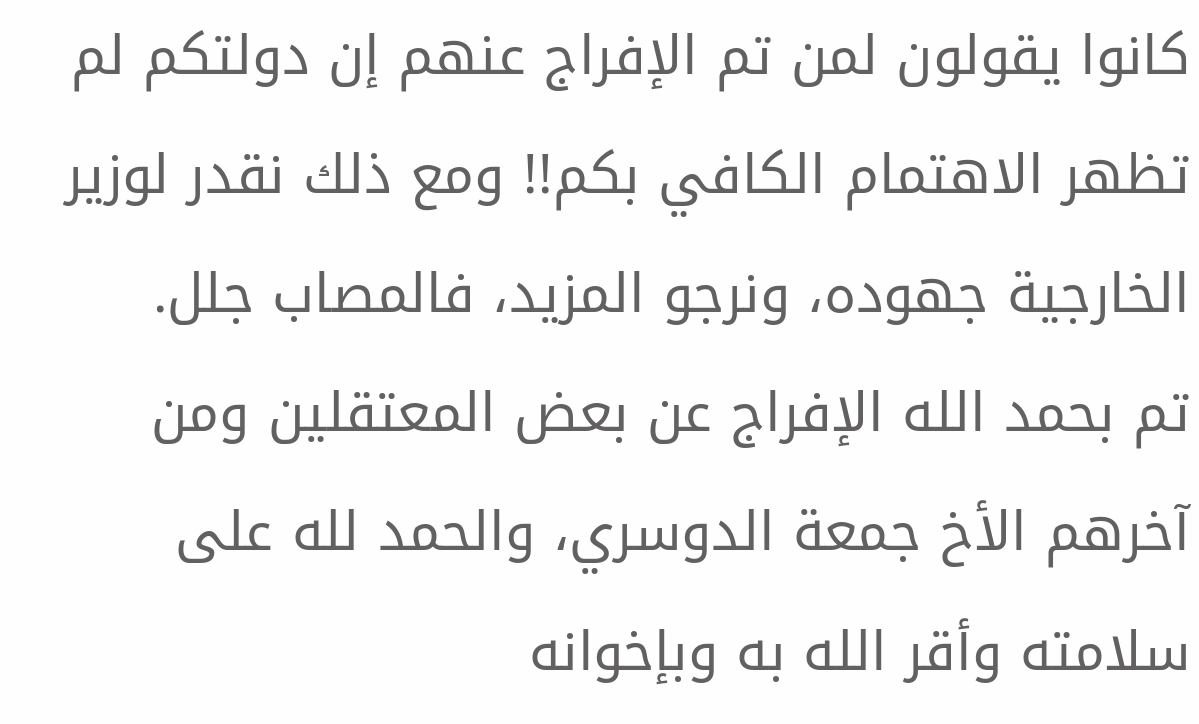كانوا يقولون لمن تم الإفراج عنهم إن دولتكم لم تظهر الاهتمام الكافي بكم!! ومع ذلك نقدر لوزير الخارجية جهوده، ونرجو المزيد، فالمصاب جلل.
تم بحمد الله الإفراج عن بعض المعتقلين ومن آخرهم الأخ جمعة الدوسري، والحمد لله على سلامته وأقر الله به وبإخوانه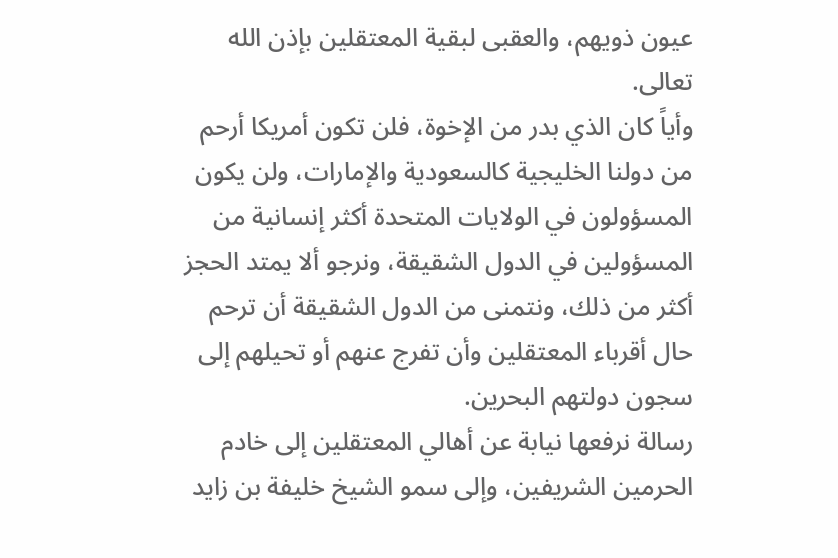عيون ذويهم، والعقبى لبقية المعتقلين بإذن الله تعالى.
وأياً كان الذي بدر من الإخوة، فلن تكون أمريكا أرحم من دولنا الخليجية كالسعودية والإمارات، ولن يكون المسؤولون في الولايات المتحدة أكثر إنسانية من المسؤولين في الدول الشقيقة، ونرجو ألا يمتد الحجز أكثر من ذلك، ونتمنى من الدول الشقيقة أن ترحم حال أقرباء المعتقلين وأن تفرج عنهم أو تحيلهم إلى سجون دولتهم البحرين.
رسالة نرفعها نيابة عن أهالي المعتقلين إلى خادم الحرمين الشريفين، وإلى سمو الشيخ خليفة بن زايد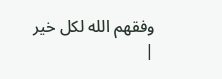وفقهم الله لكل خير
|